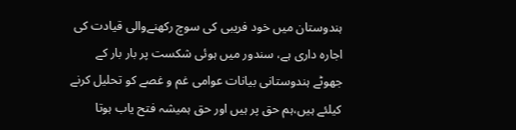ہندوستان میں خود فریبی کی سوچ رکھنےوالی قیادت کی اجارہ داری ہے، سندور میں ہوئی شکست پر بار بار کے جھوٹے ہندوستانی بیانات عوامی غم و غصے کو تحلیل کرنے کیلئے ہیں،ہم حق پر ہیں اور حق ہمیشہ فتح یاب ہوتا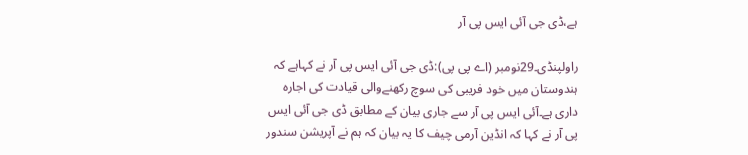ہے،ڈی جی آئی ایس پی آر

راولپنڈی۔29نومبر (اے پی پی):ڈی جی آئی ایس پی آر نے کہاہے کہ ہندوستان میں خود فریبی کی سوچ رکھنےوالی قیادت کی اجارہ داری ہے۔آئی ایس پی آر سے جاری بیان کے مطابق ڈی جی آئی ایس پی آر نے کہا کہ انڈین آرمی چیف کا یہ بیان کہ ہم نے آپریشن سندور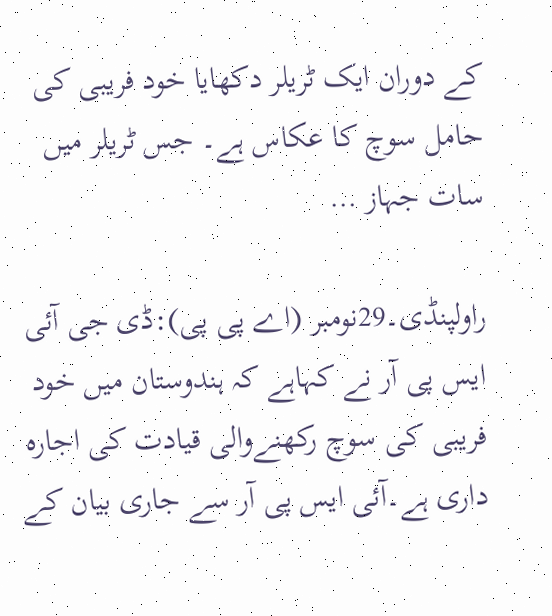کے دوران ایک ٹریلر دکھایا خود فریبی کی حامل سوچ کا عکاس ہے۔ جس ٹریلر میں سات جہاز …

راولپنڈی۔29نومبر (اے پی پی):ڈی جی آئی ایس پی آر نے کہاہے کہ ہندوستان میں خود فریبی کی سوچ رکھنےوالی قیادت کی اجارہ داری ہے۔آئی ایس پی آر سے جاری بیان کے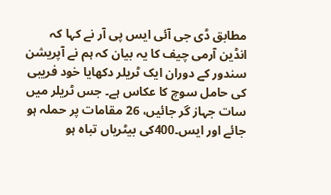مطابق ڈی جی آئی ایس پی آر نے کہا کہ انڈین آرمی چیف کا یہ بیان کہ ہم نے آپریشن سندور کے دوران ایک ٹریلر دکھایا خود فریبی کی حامل سوچ کا عکاس ہے۔ جس ٹریلر میں سات جہاز گر جائیں، 26 مقامات پر حملہ ہو جائے اور ایس۔400کی بیٹریاں تباہ ہو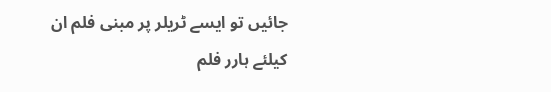جائیں تو ایسے ٹریلر پر مبنی فلم ان کیلئے ہارر فلم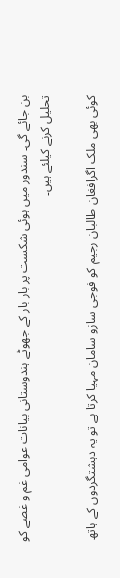بن جائے گی۔ سندور میں ہوئی شکست پر بار بار کے جھوٹے ہندوستانی بیانات عوامی غم و غصے کو تحلیل کرنے کیلئے ہیں۔

کوئی بھی ملک اگرافغان طالبان رجیم کو فوجی سازو سامان مہیا کرتا ہے تو یہ دہشتگردوں کے ہاتھ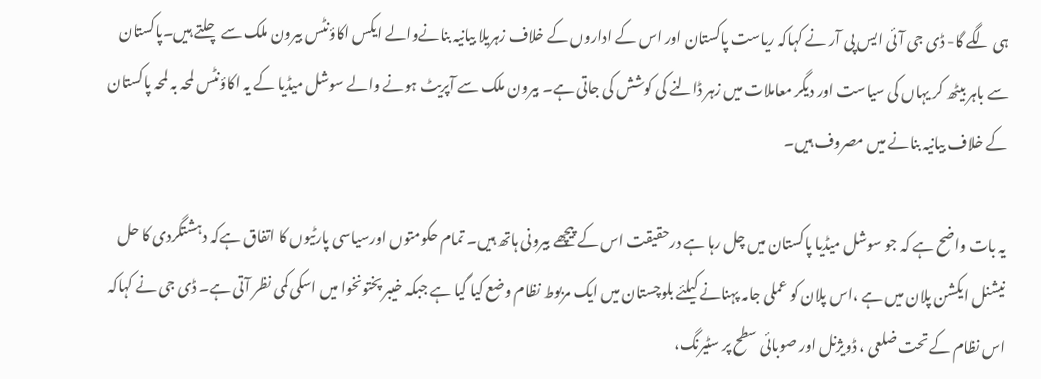ہی لگے گا- ڈی جی آئی ایس پی آر نے کہاکہ ریاست پاکستان اور اس کے اداروں کے خلاف زہریلا بیانیہ بنانےوالے ایکس اکاؤنٹس بیرون ملک سے چلتے ہیں۔پاکستان سے باہر بیٹھ کر یہاں کی سیاست اور دیگر معاملات میں زہر ڈالنے کی کوشش کی جاتی ہے۔ بیرون ملک سے آپریٹ ہونے والے سوشل میڈیا کے یہ اکاؤنٹس لمحہ بہ لمحہ پاکستان کے خلاف بیانیہ بنانے میں مصروف ہیں۔

یہ بات واضح ہے کہ جو سوشل میڈیا پاکستان میں چل رہا ہے درحقیقت اس کے پیچھے بیرونی ہاتھ ہیں۔ تمام حکومتوں اورسیاسی پارٹیوں کا اتفاق ہےکہ دہشتگردی کا حل نیشنل ایکشن پلان میں ہے ،اس پلان کو عملی جامہ پہنانے کیلئے بلوچستان میں ایک مربوط نظام وضع کیا گیا ہے جبکہ خیبر پختونخوا میں اسکی کمی نظر آتی ہے۔ ڈی جی نے کہاکہ اس نظام کے تحت ضلعی ، ڈویژنل اور صوبائی سطح پر سٹیرنگ،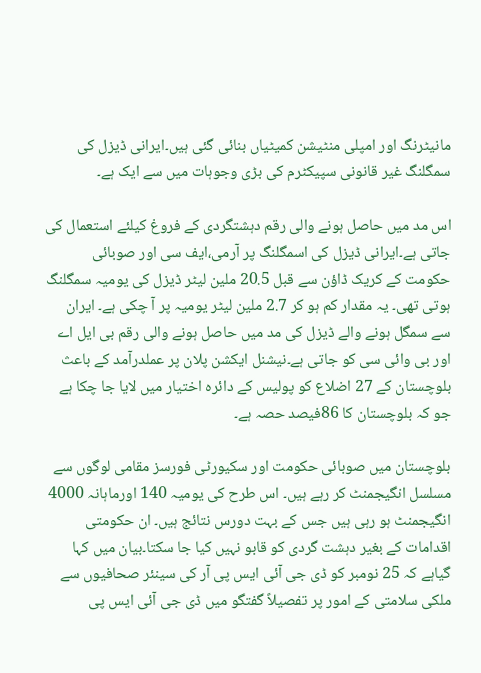مانیٹرنگ اور امپلی منٹیشن کمیٹیاں بنائی گئی ہیں۔ایرانی ڈیزل کی سمگلنگ غیر قانونی سپیکٹرم کی بڑی وجوہات میں سے ایک ہے۔

اس مد میں حاصل ہونے والی رقم دہشتگردی کے فروغ کیلئے استعمال کی جاتی ہے۔ایرانی ڈیزل کی اسمگلنگ پر آرمی،ایف سی اور صوبائی حکومت کے کریک ڈاؤن سے قبل 20.5 ملین لیٹر ڈیزل کی یومیہ سمگلنگ ہوتی تھی۔ یہ مقدار کم ہو کر 2.7 ملین لیٹر یومیہ پر آ چکی ہے۔ ایران سے سمگل ہونے والے ڈیزل کی مد میں حاصل ہونے والی رقم بی ایل اے اور بی وائی سی کو جاتی ہے۔نیشنل ایکشن پلان پر عملدرآمد کے باعث بلوچستان کے 27 اضلاع کو پولیس کے دائرہ اختیار میں لایا جا چکا ہے جو کہ بلوچستان کا 86فیصد حصہ ہے۔

بلوچستان میں صوبائی حکومت اور سکیورٹی فورسز مقامی لوگوں سے مسلسل انگیجمنٹ کر رہے ہیں۔ اس طرح کی یومیہ 140 اورماہانہ 4000 انگیجمنٹ ہو رہی ہیں جس کے بہت دورس نتائج ہیں۔ ان حکومتی اقدامات کے بغیر دہشت گردی کو قابو نہیں کیا جا سکتا۔بیان میں کہا گیاہے کہ 25 نومبر کو ڈی جی آئی ایس پی آر کی سینئر صحافیوں سے ملکی سلامتی کے امور پر تفصیلاً گفتگو میں ڈی جی آئی ایس پی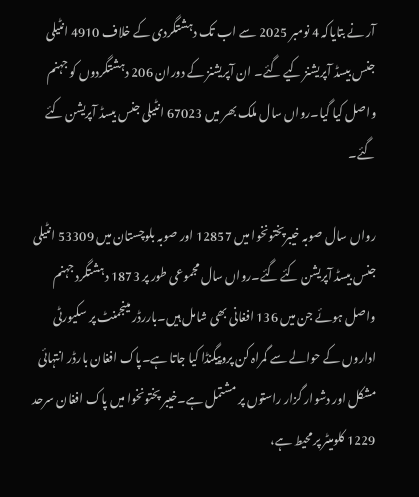آر نے بتایاکہ 4 نومبر 2025 سے اب تک دہشتگردی کے خلاف 4910 انٹیلی جنس بیسڈ آپریشنز کیے گئے۔ ان آپریشنز کے دوران 206 دہشتگردوں کو جہنم واصل کیا گیا۔رواں سال ملک بھر میں 67023 انٹیلی جنس بیسڈ آپریشن کئے گئے۔

رواں سال صوبہ خیبرپختونخوا میں 12857 اور صوبہ بلوچستان میں 53309 انٹیلی جنس بیسڈ آپریشن کئے گئے۔رواں سال مجموعی طور پر 1873 دہشتگرد جہنم واصل ہوئے جن میں 136 افغانی بھی شامل ہیں۔باررڈر مینجمنٹ پر سکیورٹی اداروں کے حوالے سے گمراہ کن پروپیگنڈا کیا جاتا ہے۔پاک افغان بارڈر انتہائی مشکل اور دشوار گزار راستوں پر مشتمل ہے۔خیبر پختونخوا میں پاک افغان سرحد 1229 کلومیٹر پر محیط ہے،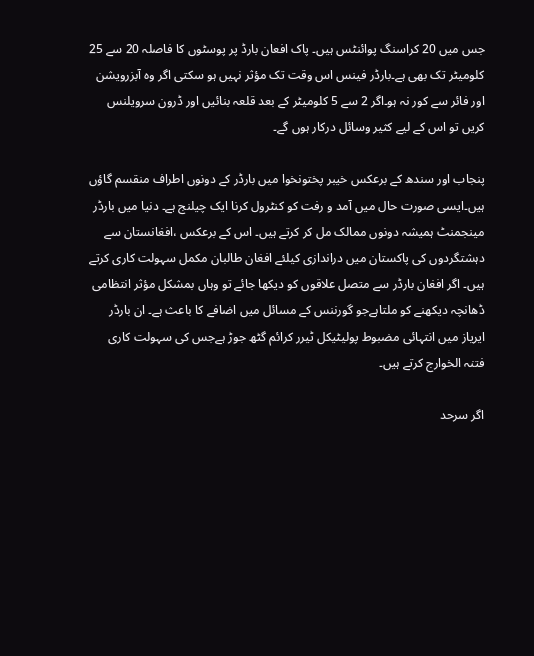جس میں 20 کراسنگ پوائنٹس ہیں۔ پاک افعان بارڈ پر پوسٹوں کا فاصلہ 20 سے 25 کلومیٹر تک بھی ہے۔بارڈر فینس اس وقت تک مؤثر نہیں ہو سکتی اگر وہ آبزرویشن اور فائر سے کور نہ ہو۔اگر 2 سے 5 کلومیٹر کے بعد قلعہ بنائیں اور ڈرون سرویلنس کریں تو اس کے لیے کثیر وسائل درکار ہوں گے۔

پنجاب اور سندھ کے برعکس خیبر پختونخوا میں بارڈر کے دونوں اطراف منقسم گاؤں ہیں۔ایسی صورت حال میں آمد و رفت کو کنٹرول کرنا ایک چیلنج ہے۔ دنیا میں بارڈر مینجمنٹ ہمیشہ دونوں ممالک مل کر کرتے ہیں۔ اس کے برعکس ،افغانستان سے دہشتگردوں کی پاکستان میں دراندازی کیلئے افغان طالبان مکمل سہولت کاری کرتے ہیں۔ اگر افغان بارڈر سے متصل علاقوں کو دیکھا جائے تو وہاں بمشکل مؤثر انتظامی ڈھانچہ دیکھنے کو ملتاہےجو گورننس کے مسائل میں اضافے کا باعث ہے۔ ان بارڈر ایریاز میں انتہائی مضبوط پولیٹیکل ٹیرر کرائم گٹھ جوڑ ہےجس کی سہولت کاری فتنہ الخوارج کرتے ہیں۔

اگر سرحد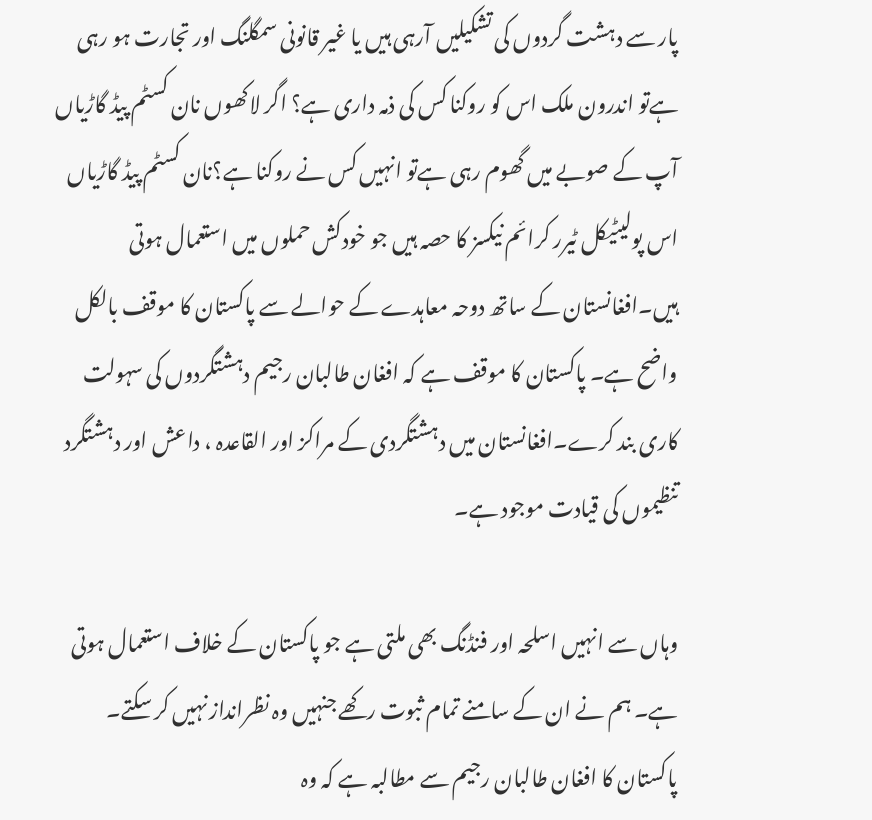پار سے دہشت گردوں کی تشکیلیں آرہی ہیں یا غیر قانونی سمگلنگ اور تجارت ہو رہی ہےتو اندرون ملک اس کو روکنا کس کی ذمہ داری ہے؟ اگر لاکھوں نان کسٹم پیڈ گاڑیاں آپ کے صوبے میں گھوم رہی ہےتو انہیں کس نے روکنا ہے؟نان کسٹم پیڈ گاڑیاں اس پولیٹیکل ٹیرر کرائم نیکسز کا حصہ ہیں جو خودکش حملوں میں استعمال ہوتی ہیں۔افغانستان کے ساتھ دوحہ معاہدے کے حوالے سے پاکستان کا موقف بالکل واضح ہے۔ پاکستان کا موقف ہے کہ افغان طالبان رجیم دہشتگردوں کی سہولت کاری بند کرے۔افغانستان میں دہشتگردی کے مراکز اور القاعدہ ، داعش اور دہشتگرد تنظیموں کی قیادت موجود ہے۔

وہاں سے انہیں اسلحہ اور فنڈنگ بھی ملتی ہے جو پاکستان کے خلاف استعمال ہوتی ہے۔ ہم نے ان کے سامنے تمام ثبوت رکھے جنہیں وہ نظرانداز نہیں کر سکتے۔ پاکستان کا افغان طالبان رجیم سے مطالبہ ہے کہ وہ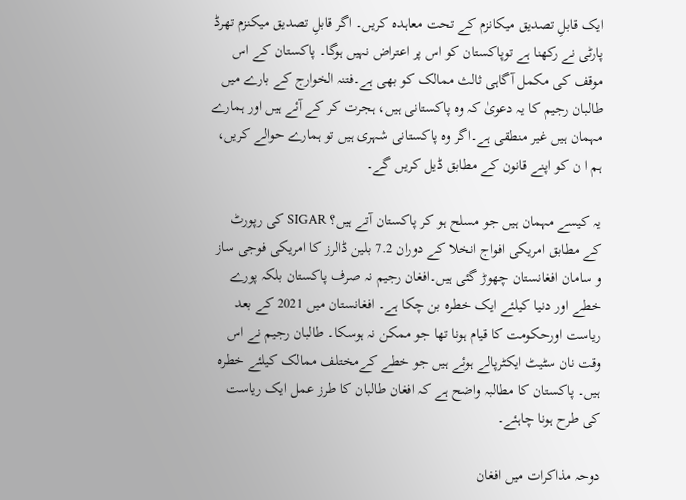ایک قابلِ تصدیق میکانزم کے تحت معاہدہ کریں۔ اگر قابلِ تصدیق میکنزم تھرڈ پارٹی نے رکھنا ہے توپاکستان کو اس پر اعتراض نہیں ہوگا۔ پاکستان کے اس موقف کی مکمل آگاہی ثالث ممالک کو بھی ہے۔فتنہ الخوارج کے بارے میں طالبان رجیم کا یہ دعویٰ کہ وہ پاکستانی ہیں، ہجرت کر کے آئے ہیں اور ہمارے مہمان ہیں غیر منطقی ہے۔اگر وہ پاکستانی شہری ہیں تو ہمارے حوالے کریں، ہم ا ن کو اپنے قانون کے مطابق ڈیل کریں گے۔

یہ کیسے مہمان ہیں جو مسلح ہو کر پاکستان آتے ہیں؟ SIGAR کی رپورٹ کے مطابق امریکی افواج انخلا کے دوران 7.2 بلین ڈالرز کا امریکی فوجی ساز و سامان افغانستان چھوڑ گئی ہیں۔افغان رجیم نہ صرف پاکستان بلکہ پورے خطے اور دنیا کیلئے ایک خطرہ بن چکا ہے۔ افغانستان میں 2021 کے بعد ریاست اورحکومت کا قیام ہونا تھا جو ممکن نہ ہوسکا۔ طالبان رجیم نے اس وقت نان سٹیٹ ایکٹرپالے ہوئے ہیں جو خطے کےمختلف ممالک کیلئے خطرہ ہیں۔ پاکستان کا مطالبہ واضح ہے کہ افغان طالبان کا طرز عمل ایک ریاست کی طرح ہونا چاہئے۔

دوحہ مذاکرات میں افغان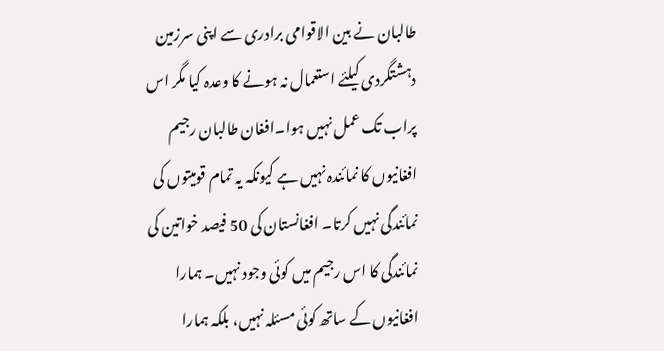طالبان نے بین الاقوامی برادری سے اپنی سرزمین دہشتگردی کیلئے استعمال نہ ہونے کا وعدہ کیا مگر اس پراب تک عمل نہیں ہوا۔افغان طالبان رجیم افغانیوں کا نمائندہ نہیں ہے کیونکہ یہ تمام قومیتوں کی نمائندگی نہیں کرتا۔ افغانستان کی 50 فیصد خواتین کی نمائندگی کا اس رجیم میں کوئی وجود نہیں۔ ہمارا افغانیوں کے ساتھ کوئی مسئلہ نہیں، بلکہ ہمارا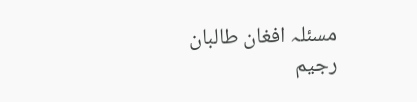مسئلہ افغان طالبان رجیم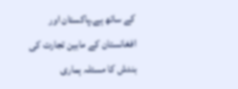کے ساتھ ہے۔پاکستان اور افغانستان کے مابین تجارت کی بندش کا مسئلہ ہماری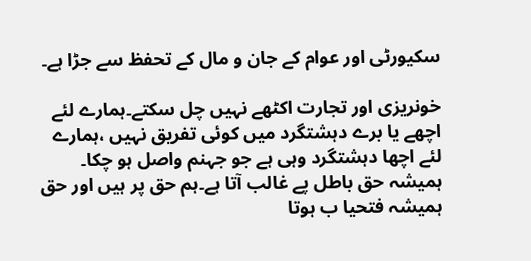سکیورٹی اور عوام کے جان و مال کے تحفظ سے جڑا ہے۔

خونریزی اور تجارت اکٹھے نہیں چل سکتے۔ہمارے لئے اچھے یا برے دہشتگرد میں کوئی تفریق نہیں ،ہمارے لئے اچھا دہشتگرد وہی ہے جو جہنم واصل ہو چکا۔ ہمیشہ حق باطل پے غالب آتا ہے۔ہم حق پر ہیں اور حق ہمیشہ فتحیا ب ہوتا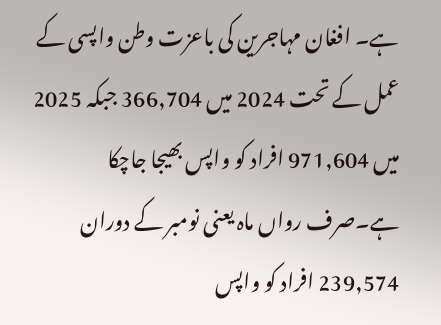ہے۔ افغان مہاجرین کی باعزت وطن واپسی کے عمل کے تحت 2024 میں 366,704 جبکہ 2025 میں 971,604 افراد کو واپس بھیجا جاچکا ہے۔صرف رواں ماہ یعنی نومبر کے دوران 239,574 افراد کو واپس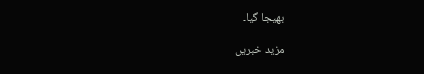بھیجا گیا۔

مزید خبریں